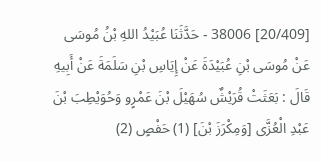[20/409] 38006 - حَدَّثَنَا عُبَيْدُ اللهِ بْنُ مُوسَى عَنْ مُوسَى بْنِ عُبَيْدَةَ عَنْ إِيَاسِ بْنِ سَلَمَةَ عَنْ أَبِيهِ قَالَ : بَعَثَتْ قُرَيْشٌ سُهَيْلَ بْنَ عَمْرٍو وَحُوَيْطِبَ بْنَ عَبْدِ الْعُزَّى [وَمِكْرَزَ بْنَ] (1) حَفْصٍ (2)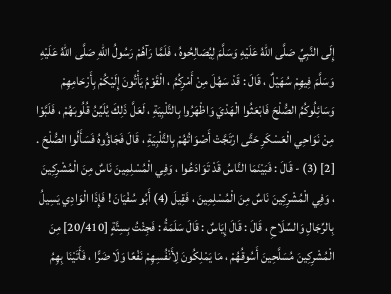إِلَى النَّبِيِّ صَلَّى اللهُ عَلَيْهِ وَسَلَّمَ لِيُصَالِحُوهُ ، فَلَمَّا رَآهُمْ رَسُولُ اللهِ صَلَّى اللهُ عَلَيْهِ وَسَلَّمَ فِيهِمْ سُهَيْلٌ ، قَالَ : قَدْ سَهُلَ مِنْ أَمْرِكُمُ ، الْقَوْمُ يَأْتُونَ إِلَيْكُمْ بِأَرْحَامِهِمْ وَسَائِلُوكُمُ الصُّلْحَ فَابْعَثُوا الْهَدْيَ وَاظْهَرُوا بِالتَّلْبِيَةِ ، لَعَلَّ ذَلِكَ يُلَيِّنُ قُلُوبَهُمْ ، فَلَبَّوْا مِنْ نَوَاحِي الْعَسْكَرِ حَتَّى ارْتَجَّتْ أَصْوَاتُهُمْ بِالتَّلْبِيَةِ ، قَالَ فَجَاؤُوهُ فَسَأَلُوا الصُّلْحَ .
[2] (3) - قَالَ : فَبَيْنَمَا النَّاسُ قَدْ تَوَادَعُوا ، وَفِي الْمُسْلِمِينَ نَاسٌ مِنَ الْمُشْرِكِينَ ، وَفِي الْمُشْرِكِينَ نَاسٌ مِنَ الْمُسْلِمِينَ ، فَقِيلَ (4) أَبُو سُفْيَانَ ! فَإِذَا الْوَادِي يَسِيلُ بِالرِّجَالِ وَالسِّلَاحِ ، قَالَ : قَالَ إِيَاسٌ : قَالَ سَلَمَةُ : فَجِئْتُ بِسِتَّةٍ [20/410] مِنَ الْمُشْرِكِينَ مُسَلَّحِينَ أَسُوقُهُمْ ، مَا يَمْلِكُونَ لِأَنْفُسِهِمْ نَفْعًا وَلَا ضَرًّا ، فَأَتَيْنَا بِهِمُ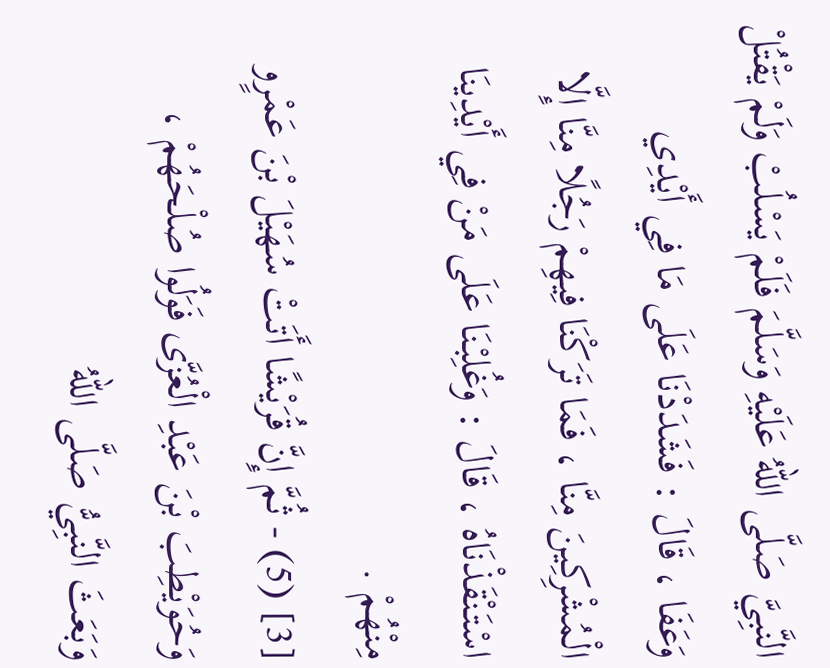النَّبِيَّ صَلَّى اللهُ عَلَيْهِ وَسَلَّمَ فَلَمْ يَسْلُبْ وَلَمْ يَقْتُلْ وَعَفَا ، قَالَ : فَشَدَدْنَا عَلَى مَا فِي أَيْدِي الْمُشْرِكِينَ مِنَّا ، فَمَا تَرَكْنَا فِيهِمْ رَجُلًا مِنَّا إِلَّا اسْتَنْقَذْنَاهُ ، قَالَ : وَغُلِبْنَا عَلَى مَنْ فِي أَيْدِينَا مِنْهُمْ .
[3] (5) - ثُمَّ إِنَّ قُرَيْشًا أَتَتْ سُهَيْلَ بْنَ عَمْرٍو وَحُوَيْطِبَ بْنَ عَبْدِ الْعُزَّى فَوَلُوا صُلْحَهُمْ ، وَبَعَثَ النَّبِيُّ صَلَّى اللهُ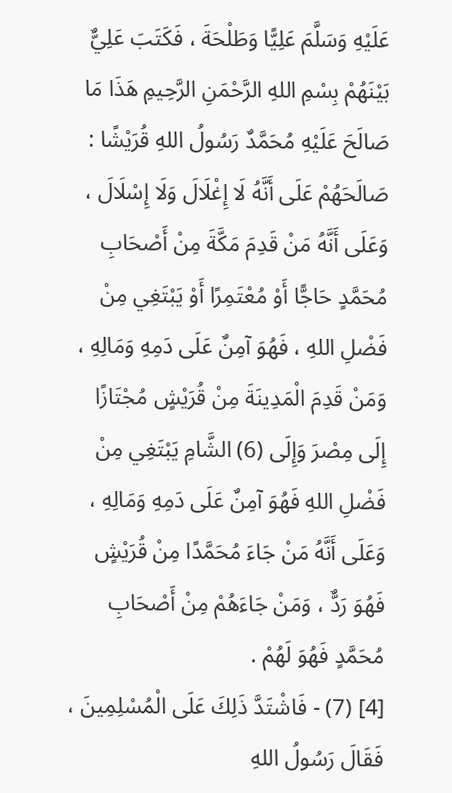عَلَيْهِ وَسَلَّمَ عَلِيًّا وَطَلْحَةَ ، فَكَتَبَ عَلِيٌّ بَيْنَهُمْ بِسْمِ اللهِ الرَّحْمَنِ الرَّحِيمِ هَذَا مَا صَالَحَ عَلَيْهِ مُحَمَّدٌ رَسُولُ اللهِ قُرَيْشًا : صَالَحَهُمْ عَلَى أَنَّهُ لَا إِغْلَالَ وَلَا إِسْلَالَ ، وَعَلَى أَنَّهُ مَنْ قَدِمَ مَكَّةَ مِنْ أَصْحَابِ مُحَمَّدٍ حَاجًّا أَوْ مُعْتَمِرًا أَوْ يَبْتَغِي مِنْ فَضْلِ اللهِ ، فَهُوَ آمِنٌ عَلَى دَمِهِ وَمَالِهِ ، وَمَنْ قَدِمَ الْمَدِينَةَ مِنْ قُرَيْشٍ مُجْتَازًا إِلَى مِصْرَ وَإِلَى (6) الشَّامِ يَبْتَغِي مِنْ فَضْلِ اللهِ فَهُوَ آمِنٌ عَلَى دَمِهِ وَمَالِهِ ، وَعَلَى أَنَّهُ مَنْ جَاءَ مُحَمَّدًا مِنْ قُرَيْشٍ فَهُوَ رَدٌّ ، وَمَنْ جَاءَهُمْ مِنْ أَصْحَابِ مُحَمَّدٍ فَهُوَ لَهُمْ .
[4] (7) - فَاشْتَدَّ ذَلِكَ عَلَى الْمُسْلِمِينَ ، فَقَالَ رَسُولُ اللهِ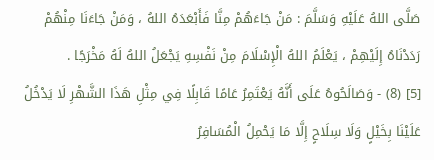صَلَّى اللهُ عَلَيْهِ وَسَلَّمَ : مَنْ جَاءَهُمْ مِنَّا فَأَبْعَدَهُ اللهُ ، وَمَنْ جَاءَنَا مِنْهُمْ رَدَدْنَاهُ إِلَيْهِمْ ، يَعْلَمُ اللهُ الْإِسْلَامَ مِنْ نَفْسِهِ يَجْعَلُ اللهُ لَهُ مَخْرَجًا .
[5] (8) - وَصَالَحُوهُ عَلَى أَنَّهُ يَعْتَمِرُ عَامًا قَابِلًا فِي مِثْلِ هَذَا الشَّهْرِ لَا يَدْخُلُ عَلَيْنَا بِخَيْلٍ وَلَا سِلَاحٍ إِلَّا مَا يَحْمِلُ الْمُسَافِرُ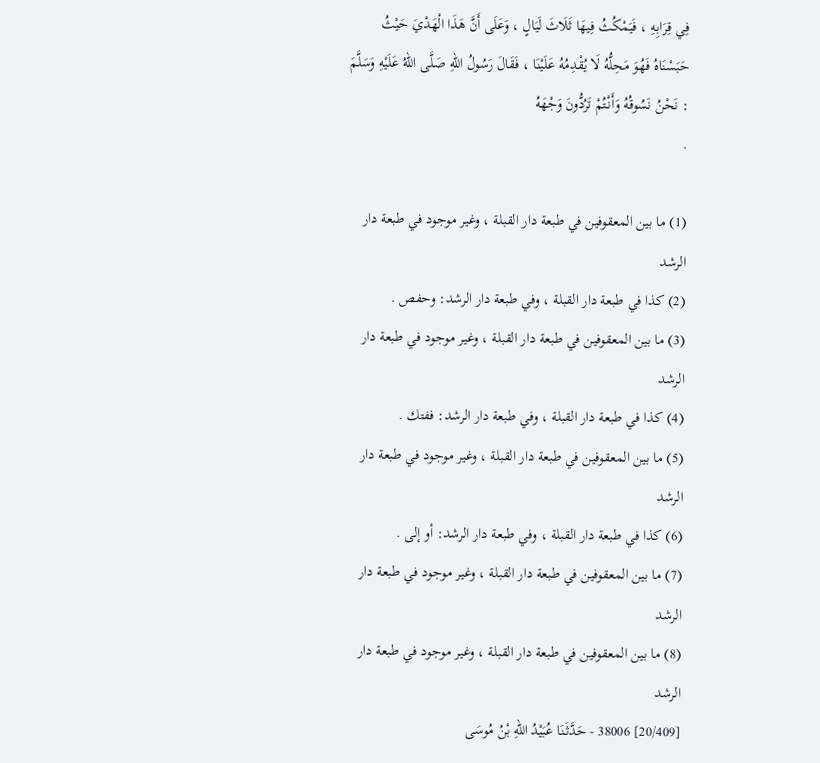فِي قِرَابِهِ ، فَيَمْكُثُ فِيهَا ثَلَاثَ لَيَالٍ ، وَعَلَى أَنَّ هَذَا الْهَدْيَ حَيْثُ حَبَسْنَاهُ فَهُوَ مَحِلُّهُ لَا يُقْدِمُهُ عَلَيْنَا ، فَقَالَ رَسُولُ اللهِ صَلَّى اللهُ عَلَيْهِ وَسَلَّمَ : نَحْنُ نَسُوقُهُ وَأَنْتُمْ تَرُدُّونَ وَجْهَهُ
.

(1) ما بين المعقوفين في طبعة دار القبلة ، وغير موجود في طبعة دار الرشد
(2) كذا في طبعة دار القبلة ، وفي طبعة دار الرشد: وحفص .
(3) ما بين المعقوفين في طبعة دار القبلة ، وغير موجود في طبعة دار الرشد
(4) كذا في طبعة دار القبلة ، وفي طبعة دار الرشد: ففتك .
(5) ما بين المعقوفين في طبعة دار القبلة ، وغير موجود في طبعة دار الرشد
(6) كذا في طبعة دار القبلة ، وفي طبعة دار الرشد: أو إلى .
(7) ما بين المعقوفين في طبعة دار القبلة ، وغير موجود في طبعة دار الرشد
(8) ما بين المعقوفين في طبعة دار القبلة ، وغير موجود في طبعة دار الرشد
[20/409] 38006 - حَدَّثَنَا عُبَيْدُ اللهِ بْنُ مُوسَى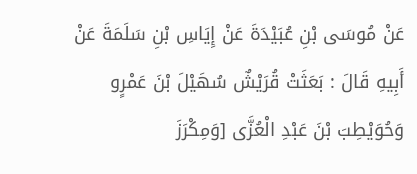عَنْ مُوسَى بْنِ عُبَيْدَةَ عَنْ إِيَاسِ بْنِ سَلَمَةَ عَنْ أَبِيهِ قَالَ : بَعَثَتْ قُرَيْشٌ سُهَيْلَ بْنَ عَمْرٍو وَحُوَيْطِبَ بْنَ عَبْدِ الْعُزَّى [وَمِكْرَزَ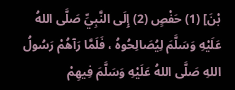بْنَ] (1) حَفْصٍ (2) إِلَى النَّبِيِّ صَلَّى اللهُ عَلَيْهِ وَسَلَّمَ لِيُصَالِحُوهُ ، فَلَمَّا رَآهُمْ رَسُولُ اللهِ صَلَّى اللهُ عَلَيْهِ وَسَلَّمَ فِيهِمْ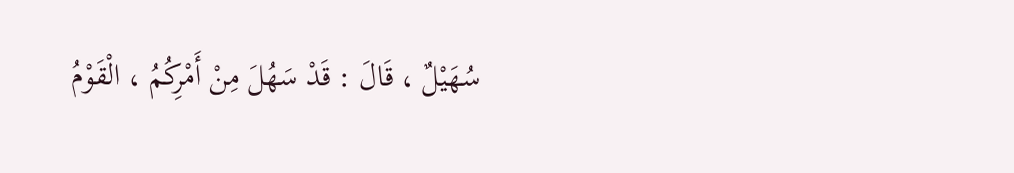سُهَيْلٌ ، قَالَ : قَدْ سَهُلَ مِنْ أَمْرِكُمُ ، الْقَوْمُ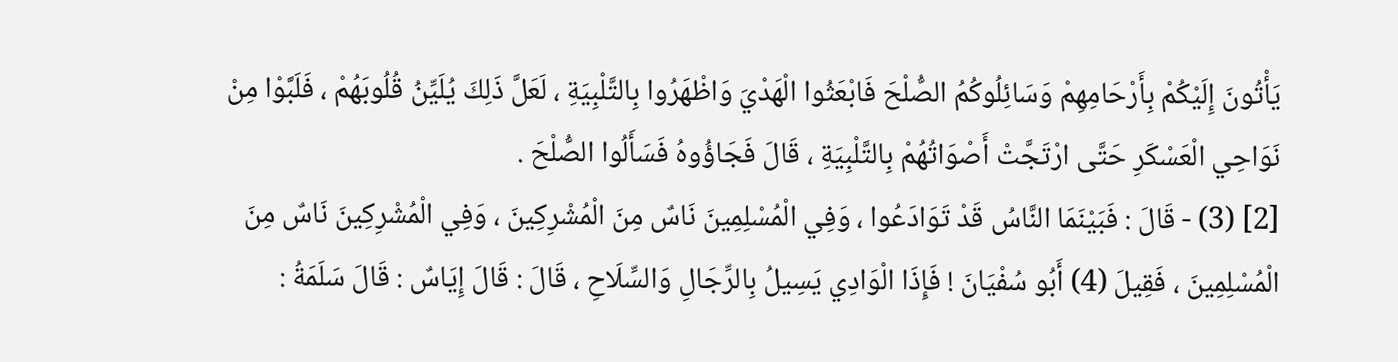يَأْتُونَ إِلَيْكُمْ بِأَرْحَامِهِمْ وَسَائِلُوكُمُ الصُّلْحَ فَابْعَثُوا الْهَدْيَ وَاظْهَرُوا بِالتَّلْبِيَةِ ، لَعَلَّ ذَلِكَ يُلَيِّنُ قُلُوبَهُمْ ، فَلَبَّوْا مِنْ نَوَاحِي الْعَسْكَرِ حَتَّى ارْتَجَّتْ أَصْوَاتُهُمْ بِالتَّلْبِيَةِ ، قَالَ فَجَاؤُوهُ فَسَأَلُوا الصُّلْحَ .
[2] (3) - قَالَ : فَبَيْنَمَا النَّاسُ قَدْ تَوَادَعُوا ، وَفِي الْمُسْلِمِينَ نَاسٌ مِنَ الْمُشْرِكِينَ ، وَفِي الْمُشْرِكِينَ نَاسٌ مِنَ الْمُسْلِمِينَ ، فَقِيلَ (4) أَبُو سُفْيَانَ ! فَإِذَا الْوَادِي يَسِيلُ بِالرِّجَالِ وَالسِّلَاحِ ، قَالَ : قَالَ إِيَاسٌ : قَالَ سَلَمَةُ :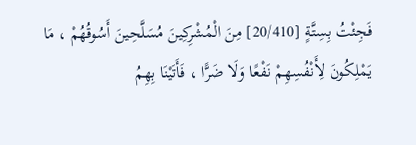فَجِئْتُ بِسِتَّةٍ [20/410] مِنَ الْمُشْرِكِينَ مُسَلَّحِينَ أَسُوقُهُمْ ، مَا يَمْلِكُونَ لِأَنْفُسِهِمْ نَفْعًا وَلَا ضَرًّا ، فَأَتَيْنَا بِهِمُ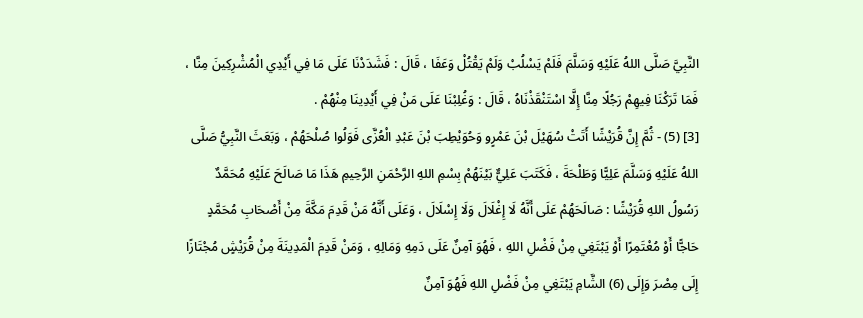النَّبِيَّ صَلَّى اللهُ عَلَيْهِ وَسَلَّمَ فَلَمْ يَسْلُبْ وَلَمْ يَقْتُلْ وَعَفَا ، قَالَ : فَشَدَدْنَا عَلَى مَا فِي أَيْدِي الْمُشْرِكِينَ مِنَّا ، فَمَا تَرَكْنَا فِيهِمْ رَجُلًا مِنَّا إِلَّا اسْتَنْقَذْنَاهُ ، قَالَ : وَغُلِبْنَا عَلَى مَنْ فِي أَيْدِينَا مِنْهُمْ .
[3] (5) - ثُمَّ إِنَّ قُرَيْشًا أَتَتْ سُهَيْلَ بْنَ عَمْرٍو وَحُوَيْطِبَ بْنَ عَبْدِ الْعُزَّى فَوَلُوا صُلْحَهُمْ ، وَبَعَثَ النَّبِيُّ صَلَّى اللهُ عَلَيْهِ وَسَلَّمَ عَلِيًّا وَطَلْحَةَ ، فَكَتَبَ عَلِيٌّ بَيْنَهُمْ بِسْمِ اللهِ الرَّحْمَنِ الرَّحِيمِ هَذَا مَا صَالَحَ عَلَيْهِ مُحَمَّدٌ رَسُولُ اللهِ قُرَيْشًا : صَالَحَهُمْ عَلَى أَنَّهُ لَا إِغْلَالَ وَلَا إِسْلَالَ ، وَعَلَى أَنَّهُ مَنْ قَدِمَ مَكَّةَ مِنْ أَصْحَابِ مُحَمَّدٍ حَاجًّا أَوْ مُعْتَمِرًا أَوْ يَبْتَغِي مِنْ فَضْلِ اللهِ ، فَهُوَ آمِنٌ عَلَى دَمِهِ وَمَالِهِ ، وَمَنْ قَدِمَ الْمَدِينَةَ مِنْ قُرَيْشٍ مُجْتَازًا إِلَى مِصْرَ وَإِلَى (6) الشَّامِ يَبْتَغِي مِنْ فَضْلِ اللهِ فَهُوَ آمِنٌ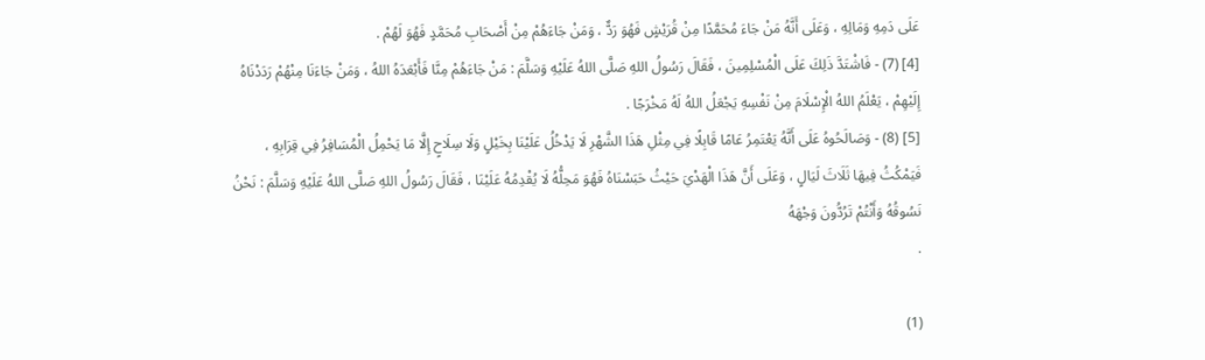عَلَى دَمِهِ وَمَالِهِ ، وَعَلَى أَنَّهُ مَنْ جَاءَ مُحَمَّدًا مِنْ قُرَيْشٍ فَهُوَ رَدٌّ ، وَمَنْ جَاءَهُمْ مِنْ أَصْحَابِ مُحَمَّدٍ فَهُوَ لَهُمْ .
[4] (7) - فَاشْتَدَّ ذَلِكَ عَلَى الْمُسْلِمِينَ ، فَقَالَ رَسُولُ اللهِ صَلَّى اللهُ عَلَيْهِ وَسَلَّمَ : مَنْ جَاءَهُمْ مِنَّا فَأَبْعَدَهُ اللهُ ، وَمَنْ جَاءَنَا مِنْهُمْ رَدَدْنَاهُ إِلَيْهِمْ ، يَعْلَمُ اللهُ الْإِسْلَامَ مِنْ نَفْسِهِ يَجْعَلُ اللهُ لَهُ مَخْرَجًا .
[5] (8) - وَصَالَحُوهُ عَلَى أَنَّهُ يَعْتَمِرُ عَامًا قَابِلًا فِي مِثْلِ هَذَا الشَّهْرِ لَا يَدْخُلُ عَلَيْنَا بِخَيْلٍ وَلَا سِلَاحٍ إِلَّا مَا يَحْمِلُ الْمُسَافِرُ فِي قِرَابِهِ ، فَيَمْكُثُ فِيهَا ثَلَاثَ لَيَالٍ ، وَعَلَى أَنَّ هَذَا الْهَدْيَ حَيْثُ حَبَسْنَاهُ فَهُوَ مَحِلُّهُ لَا يُقْدِمُهُ عَلَيْنَا ، فَقَالَ رَسُولُ اللهِ صَلَّى اللهُ عَلَيْهِ وَسَلَّمَ : نَحْنُ نَسُوقُهُ وَأَنْتُمْ تَرُدُّونَ وَجْهَهُ
.

(1)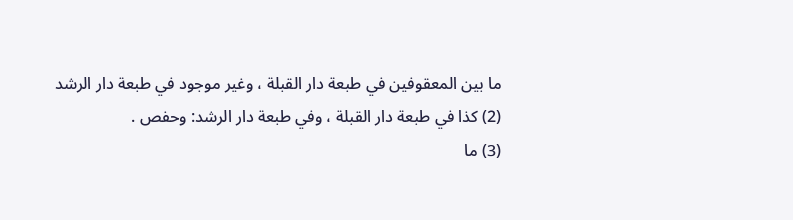ما بين المعقوفين في طبعة دار القبلة ، وغير موجود في طبعة دار الرشد
(2) كذا في طبعة دار القبلة ، وفي طبعة دار الرشد: وحفص .
(3) ما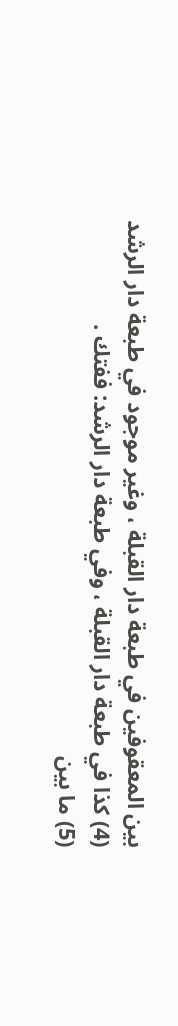بين المعقوفين في طبعة دار القبلة ، وغير موجود في طبعة دار الرشد
(4) كذا في طبعة دار القبلة ، وفي طبعة دار الرشد: ففتك .
(5) ما بين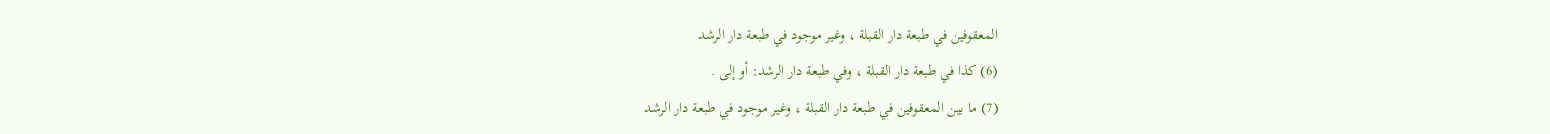المعقوفين في طبعة دار القبلة ، وغير موجود في طبعة دار الرشد
(6) كذا في طبعة دار القبلة ، وفي طبعة دار الرشد: أو إلى .
(7) ما بين المعقوفين في طبعة دار القبلة ، وغير موجود في طبعة دار الرشد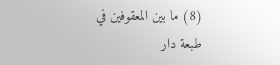(8) ما بين المعقوفين في طبعة دار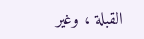القبلة ، وغير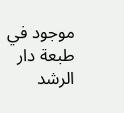موجود في طبعة دار الرشد